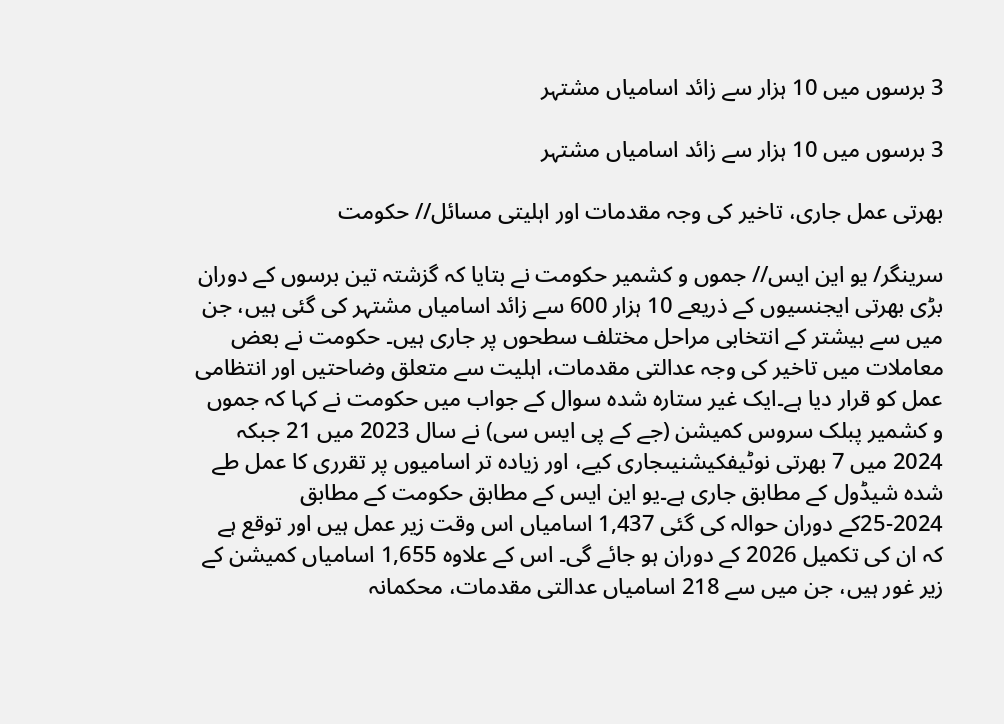3 برسوں میں 10 ہزار سے زائد اسامیاں مشتہر

3 برسوں میں 10 ہزار سے زائد اسامیاں مشتہر

بھرتی عمل جاری، تاخیر کی وجہ مقدمات اور اہلیتی مسائل// حکومت

سرینگر/ یو این ایس// جموں و کشمیر حکومت نے بتایا کہ گزشتہ تین برسوں کے دوران بڑی بھرتی ایجنسیوں کے ذریعے 10 ہزار 600 سے زائد اسامیاں مشتہر کی گئی ہیں، جن میں سے بیشتر کے انتخابی مراحل مختلف سطحوں پر جاری ہیں۔ حکومت نے بعض معاملات میں تاخیر کی وجہ عدالتی مقدمات، اہلیت سے متعلق وضاحتیں اور انتظامی عمل کو قرار دیا ہے۔ایک غیر ستارہ شدہ سوال کے جواب میں حکومت نے کہا کہ جموں و کشمیر پبلک سروس کمیشن (جے کے پی ایس سی) نے سال 2023 میں 21 جبکہ 2024 میں 7 بھرتی نوٹیفکیشنیںجاری کیے، اور زیادہ تر اسامیوں پر تقرری کا عمل طے شدہ شیڈول کے مطابق جاری ہے۔یو این ایس کے مطابق حکومت کے مطابق 2024-25کے دوران حوالہ کی گئی 1,437 اسامیاں اس وقت زیر عمل ہیں اور توقع ہے کہ ان کی تکمیل 2026 کے دوران ہو جائے گی۔ اس کے علاوہ 1,655 اسامیاں کمیشن کے زیر غور ہیں، جن میں سے 218 اسامیاں عدالتی مقدمات، محکمانہ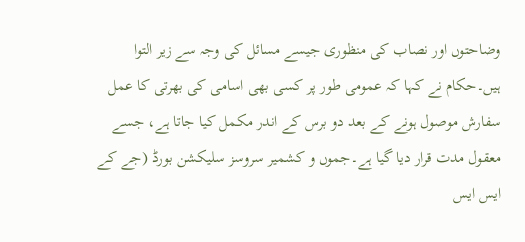وضاحتوں اور نصاب کی منظوری جیسے مسائل کی وجہ سے زیر التوا ہیں۔حکام نے کہا کہ عمومی طور پر کسی بھی اسامی کی بھرتی کا عمل سفارش موصول ہونے کے بعد دو برس کے اندر مکمل کیا جاتا ہے، جسے معقول مدت قرار دیا گیا ہے۔جموں و کشمیر سروسز سلیکشن بورڈ (جے کے ایس ایس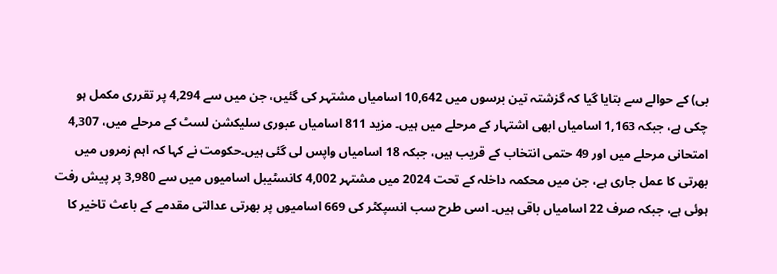بی) کے حوالے سے بتایا گیا کہ گزشتہ تین برسوں میں 10,642 اسامیاں مشتہر کی گئیں، جن میں سے 4,294 پر تقرری مکمل ہو چکی ہے، جبکہ 1,163 اسامیاں ابھی اشتہار کے مرحلے میں ہیں۔ مزید 811 اسامیاں عبوری سلیکشن لسٹ کے مرحلے میں، 4,307 امتحانی مرحلے میں اور 49 حتمی انتخاب کے قریب ہیں، جبکہ 18 اسامیاں واپس لی گئی ہیں۔حکومت نے کہا کہ اہم زمروں میں بھرتی کا عمل جاری ہے، جن میں محکمہ داخلہ کے تحت 2024 میں مشتہر 4,002 کانسٹیبل اسامیوں میں سے 3,980 پر پیش رفت ہوئی ہے، جبکہ صرف 22 اسامیاں باقی ہیں۔ اسی طرح سب انسپکٹر کی 669 اسامیوں پر بھرتی عدالتی مقدمے کے باعث تاخیر کا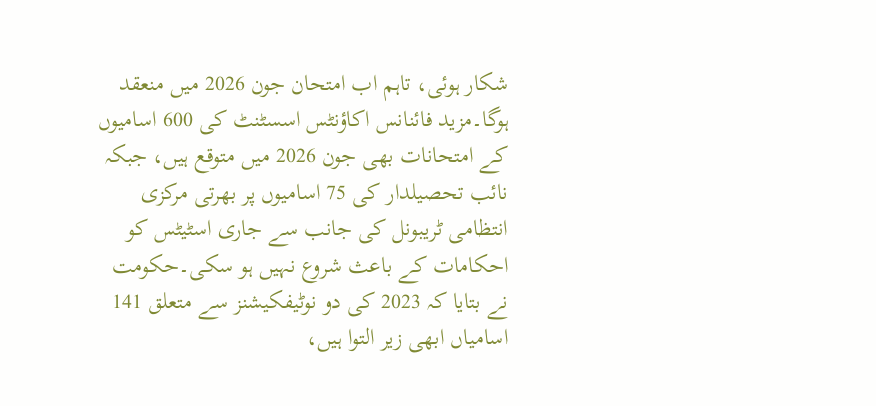شکار ہوئی، تاہم اب امتحان جون 2026 میں منعقد ہوگا۔مزید فائنانس اکاؤنٹس اسسٹنٹ کی 600 اسامیوں کے امتحانات بھی جون 2026 میں متوقع ہیں، جبکہ نائب تحصیلدار کی 75 اسامیوں پر بھرتی مرکزی انتظامی ٹریبونل کی جانب سے جاری اسٹیٹس کو احکامات کے باعث شروع نہیں ہو سکی۔حکومت نے بتایا کہ 2023 کی دو نوٹیفکیشنز سے متعلق 141 اسامیاں ابھی زیر التوا ہیں،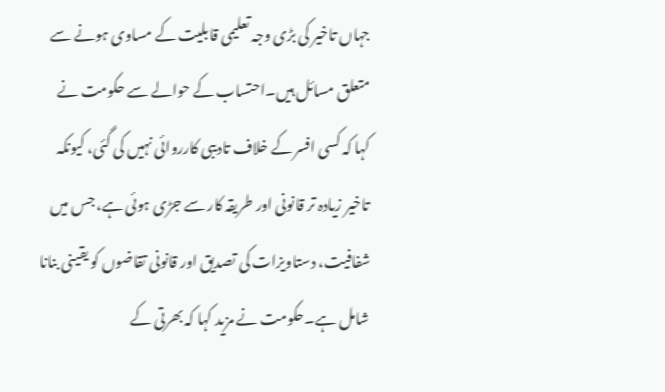جہاں تاخیر کی بڑی وجہ تعلیمی قابلیت کے مساوی ہونے سے متعلق مسائل ہیں۔احتساب کے حوالے سے حکومت نے کہا کہ کسی افسر کے خلاف تادیبی کارروائی نہیں کی گئی، کیونکہ تاخیر زیادہ تر قانونی اور طریقہ کار سے جڑی ہوئی ہے، جس میں شفافیت، دستاویزات کی تصدیق اور قانونی تقاضوں کو یقینی بنانا شامل ہے۔حکومت نے مزید کہا کہ بھرتی کے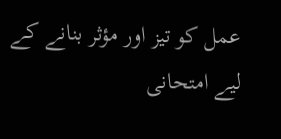عمل کو تیز اور مؤثر بنانے کے لیے امتحانی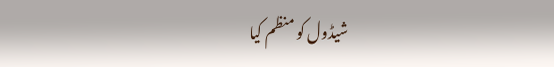شیڈول کو منظم کیا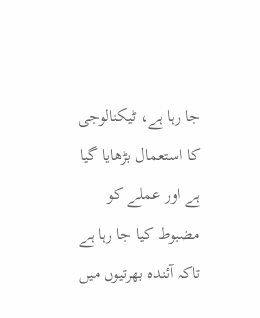جا رہا ہے، ٹیکنالوجی کا استعمال بڑھایا گیا ہے اور عملے کو مضبوط کیا جا رہا ہے تاکہ آئندہ بھرتیوں میں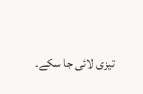تیزی لائی جا سکے۔